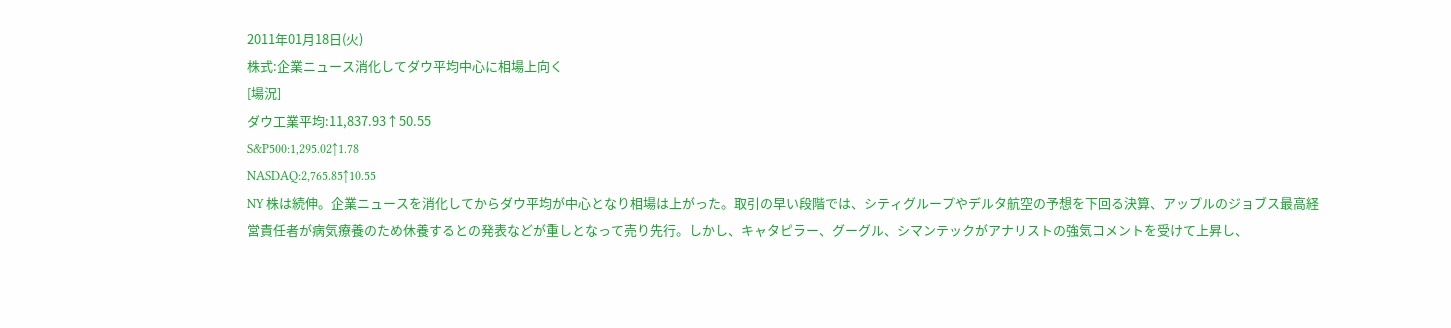2011年01月18日(火)
株式:企業ニュース消化してダウ平均中心に相場上向く
[場況]
ダウ工業平均:11,837.93↑50.55
S&P500:1,295.02↑1.78
NASDAQ:2,765.85↑10.55
NY 株は続伸。企業ニュースを消化してからダウ平均が中心となり相場は上がった。取引の早い段階では、シティグループやデルタ航空の予想を下回る決算、アップルのジョブス最高経営責任者が病気療養のため休養するとの発表などが重しとなって売り先行。しかし、キャタピラー、グーグル、シマンテックがアナリストの強気コメントを受けて上昇し、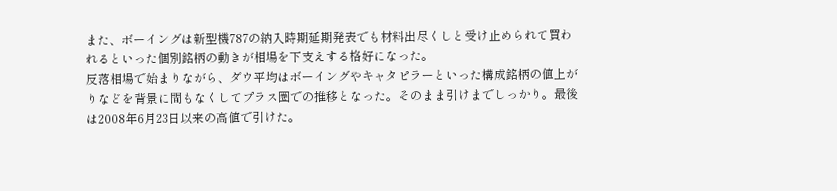また、ボーイングは新型機787の納入時期延期発表でも材料出尽くしと受け止められて買われるといった個別銘柄の動きが相場を下支えする格好になった。
反落相場で始まりながら、ダウ平均はボーイングやキャタピラーといった構成銘柄の値上がりなどを背景に間もなくしてプラス圏での推移となった。そのまま引けまでしっかり。最後は2008年6月23日以来の高値で引けた。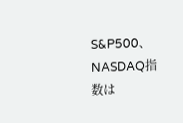S&P500、NASDAQ指数は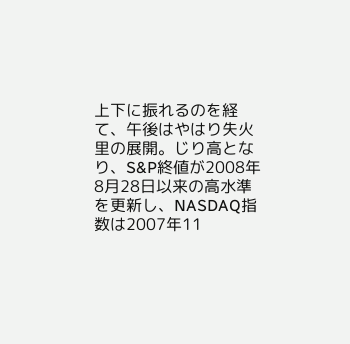上下に振れるのを経て、午後はやはり失火里の展開。じり高となり、S&P終値が2008年8月28日以来の高水準を更新し、NASDAQ指数は2007年11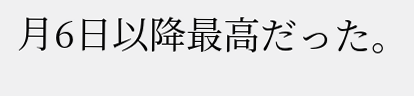月6日以降最高だった。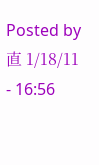Posted by 直 1/18/11 - 16:56